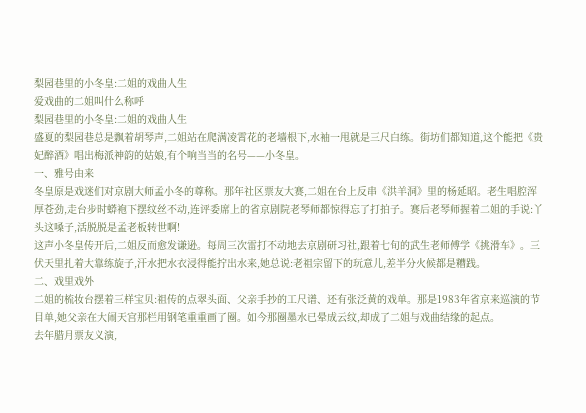梨园巷里的小冬皇:二姐的戏曲人生
爱戏曲的二姐叫什么称呼
梨园巷里的小冬皇:二姐的戏曲人生
盛夏的梨园巷总是飘着胡琴声,二姐站在爬满凌霄花的老墙根下,水袖一甩就是三尺白练。街坊们都知道,这个能把《贵妃醉酒》唱出梅派神韵的姑娘,有个响当当的名号——小冬皇。
一、雅号由来
冬皇原是戏迷们对京剧大师孟小冬的尊称。那年社区票友大赛,二姐在台上反串《洪羊洞》里的杨延昭。老生唱腔浑厚苍劲,走台步时蟒袍下摆纹丝不动,连评委席上的省京剧院老琴师都惊得忘了打拍子。赛后老琴师握着二姐的手说:丫头这嗓子,活脱脱是孟老板转世啊!
这声小冬皇传开后,二姐反而愈发谦逊。每周三次雷打不动地去京剧研习社,跟着七旬的武生老师傅学《挑滑车》。三伏天里扎着大靠练旋子,汗水把水衣浸得能拧出水来,她总说:老祖宗留下的玩意儿,差半分火候都是糟践。
二、戏里戏外
二姐的梳妆台摆着三样宝贝:祖传的点翠头面、父亲手抄的工尺谱、还有张泛黄的戏单。那是1983年省京来巡演的节目单,她父亲在大闹天宫那栏用钢笔重重画了圈。如今那圈墨水已晕成云纹,却成了二姐与戏曲结缘的起点。
去年腊月票友义演,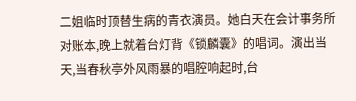二姐临时顶替生病的青衣演员。她白天在会计事务所对账本,晚上就着台灯背《锁麟囊》的唱词。演出当天,当春秋亭外风雨暴的唱腔响起时,台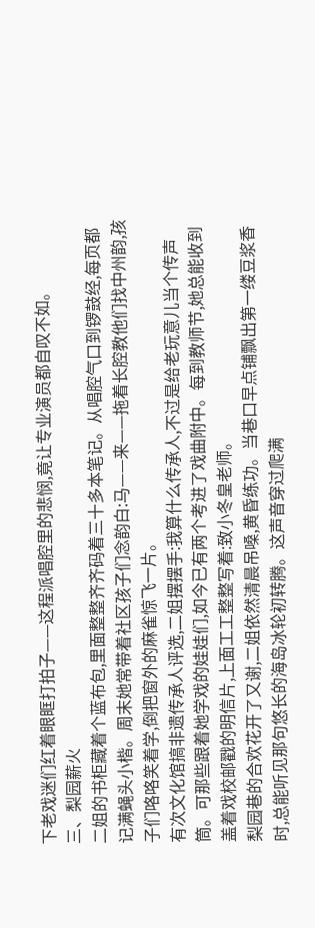下老戏迷们红着眼眶打拍子——这程派唱腔里的悲悯,竟让专业演员都自叹不如。
三、梨园薪火
二姐的书柜藏着个蓝布包,里面整整齐齐码着三十多本笔记。从唱腔气口到锣鼓经,每页都记满蝇头小楷。周末她常带着社区孩子们念韵白:马——来——拖着长腔教他们找中州韵,孩子们咯咯笑着学,倒把窗外的麻雀惊飞一片。
有次文化馆搞非遗传承人评选,二姐摆摆手:我算什么传承人,不过是给老玩意儿当个传声筒。可那些跟着她学戏的娃娃们,如今已有两个考进了戏曲附中。每到教师节,她总能收到盖着戏校邮戳的明信片,上面工工整整写着:致小冬皇老师。
梨园巷的合欢花开了又谢,二姐依然清晨吊嗓,黄昏练功。当巷口早点铺飘出第一缕豆浆香时,总能听见那句悠长的海岛冰轮初转腾。这声音穿过爬满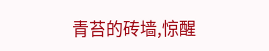青苔的砖墙,惊醒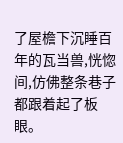了屋檐下沉睡百年的瓦当兽,恍惚间,仿佛整条巷子都跟着起了板眼。